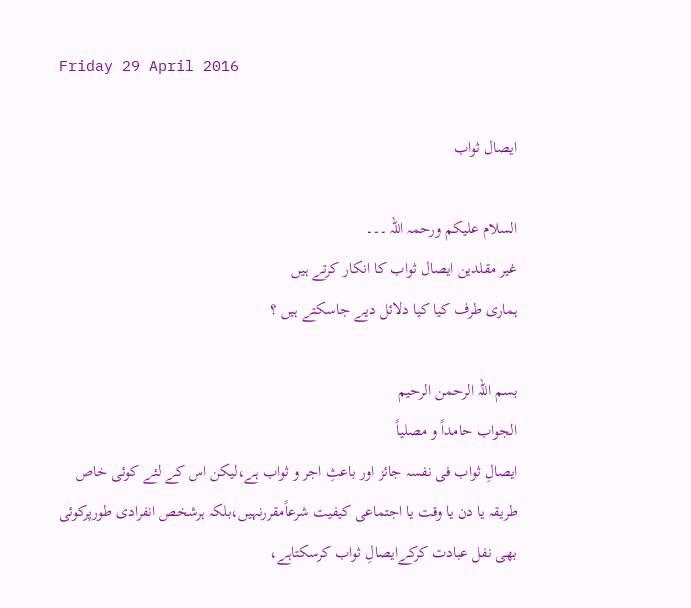Friday 29 April 2016

ایصال ثواب

السلام علیکم ورحمہ اللہ ۔۔۔
غیر مقلدین ایصال ثواب کا انکار کرتے ہیں
ہماری طرف کیا کیا دلائل دیے جاسکتے ہیں ؟

بسم اللہ الرحمن الرحیم
الجواب حامداً و مصلیاً
ایصالِ ثواب فی نفسہ جائز اور باعثِ اجر و ثواب ہے،لیکن اس کے لئے کوئی خاص طریقہ یا دن یا وقت یا اجتماعی کیفیت شرعاًمقررنہیں،بلکہ ہرشخص انفرادی طورپرکوئی بھی نفل عبادت کرکےایصالِ ثواب کرسکتاہے،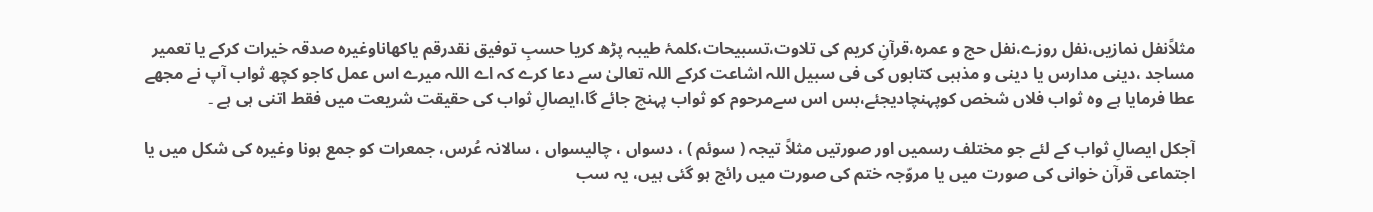مثلاًنفل نمازیں،نفل روزے،نفل حج و عمرہ،قرآنِ کریم کی تلاوت،تسبیحات،کلمۂ طیبہ پڑھ کریا حسبِ توفیق نقدرقم یاکھاناوغیرہ صدقہ خیرات کرکے یا تعمیر مساجد ،دینی مدارس یا دینی و مذہبی کتابوں کی فی سبیل اللہ اشاعت کرکے اللہ تعالیٰ سے دعا کرے کہ اے اللہ میرے اس عمل کاجو کچھ ثواب آپ نے مجھے عطا فرمایا ہے وہ ثواب فلاں شخص کوپہنچادیجئے،بس اس سےمرحوم کو ثواب پہنچ جائے گا،ایصالِ ثواب کی حقیقت شریعت میں فقط اتنی ہی ہے ۔

آجکل ایصالِ ثواب کے لئے جو مختلف رسمیں اور صورتیں مثلاً تیجہ ( سوئم ) ، دسواں ، چالیسواں ، سالانہ عُرس، جمعرات کو جمع ہونا وغیرہ کی شکل میں یا اجتماعی قرآن خوانی کی صورت میں یا مروّجہ ختم کی صورت میں رائج ہو گئی ہیں، یہ سب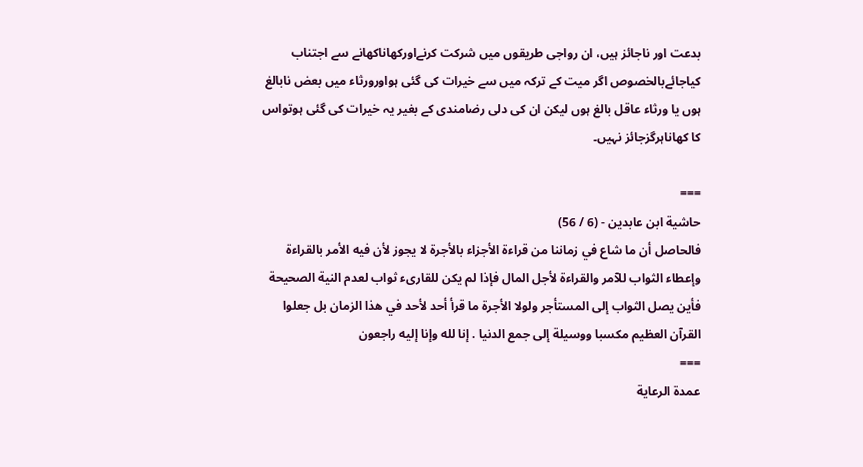بدعت اور ناجائز ہیں، ان رواجی طریقوں میں شرکت کرنےاورکھاناکھانے سے اجتناب کیاجائےبالخصوص اگر میت کے ترکہ میں سے خیرات کی گئی ہواورورثاء میں بعض نابالغ ہوں یا ورثاء عاقل بالغ ہوں لیکن ان کی دلی رضامندی کے بغیر یہ خیرات کی گئی ہوتواس کا کھاناہرگزجائز نہیں۔

===
حاشية ابن عابدين - (6 / 56)
فالحاصل أن ما شاع في زماننا من قراءة الأجزاء بالأجرة لا يجوز لأن فيه الأمر بالقراءة وإعطاء الثواب للآمر والقراءة لأجل المال فإذا لم يكن للقارىء ثواب لعدم النية الصحيحة فأين يصل الثواب إلى المستأجر ولولا الأجرة ما قرأ أحد لأحد في هذا الزمان بل جعلوا القرآن العظيم مكسبا ووسيلة إلى جمع الدنيا . إنا لله وإنا إليه راجعون
===
عمدة الرعاية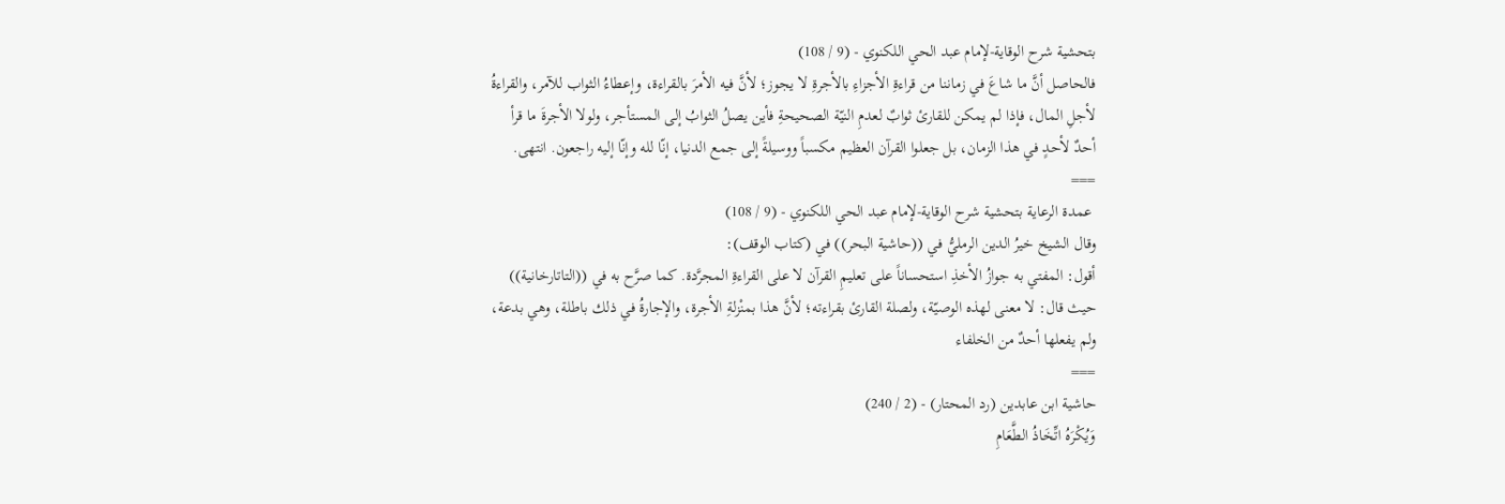بتحشية شرح الوقاية-لإمام عبد الحي اللكنوي - (9 / 108)
فالحاصل أنَّ ما شاعَ في زماننا من قراءةِ الأجزاءِ بالأجرةِ لا يجوز؛ لأنَّ فيه الأمرَ بالقراءة، وإعطاءُ الثواب للآمر، والقراءةُ لأجلِ المال، فإذا لم يمكن للقارئ ثوابٌ لعدمِ النيّة الصحيحةِ فأين يصلُ الثوابُ إلى المستأجر، ولولا الأجرةَ ما قرأ أحدٌ لأحدٍ في هذا الزمان، بل جعلوا القرآن العظيم مكسباً ووسيلةً إلى جمع الدنيا، إنّا لله وإنّا إليه راجعون. انتهى.
===
 عمدة الرعاية بتحشية شرح الوقاية-لإمام عبد الحي اللكنوي - (9 / 108)
وقال الشيخ خيرُ الدين الرمليُّ في ((حاشية البحر)) في (كتاب الوقف):
أقول: المفتي به جوازُ الأخذِ استحساناً على تعليمِ القرآن لا على القراءةِ المجرَّدة. كما صرَّح به في ((التاتارخانية)) حيث قال: لا معنى لهذه الوصيّة، ولصلة القارئ بقراءته؛ لأنَّ هذا بمنْزلةِ الأجرة، والإجارةُ في ذلك باطلة، وهي بدعة، ولم يفعلها أحدٌ من الخلفاء
===
حاشية ابن عابدين (رد المحتار) - (2 / 240)
وَيُكْرَهُ اتِّخَاذُ الطَّعَامِ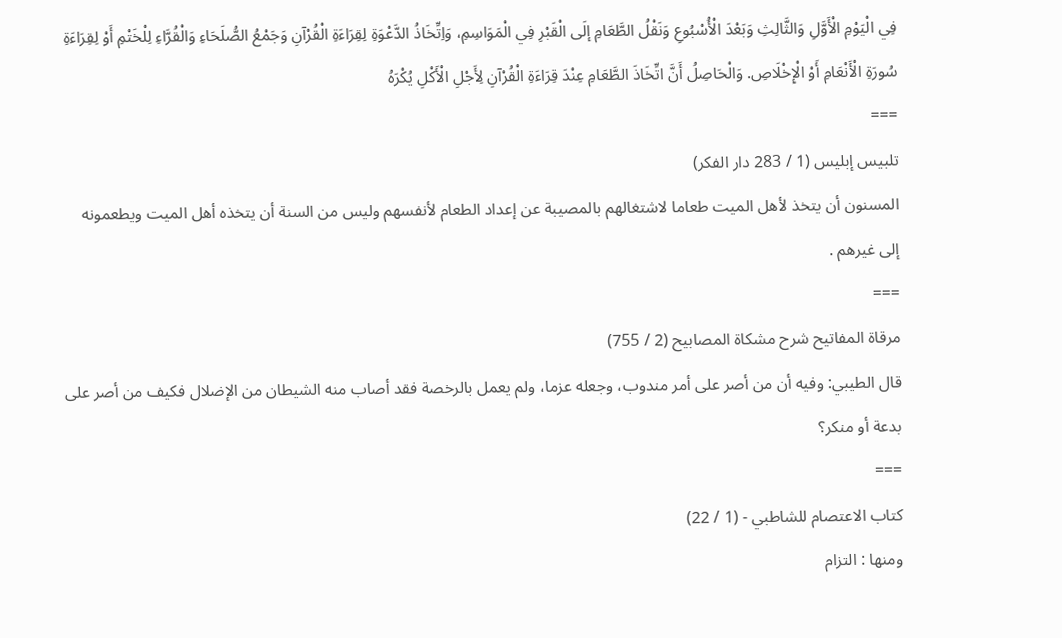فِي الْيَوْمِ الْأَوَّلِ وَالثَّالِثِ وَبَعْدَ الْأُسْبُوعِ وَنَقْلُ الطَّعَامِ إلَى الْقَبْرِ فِي الْمَوَاسِمِ، وَاِتِّخَاذُ الدَّعْوَةِ لِقِرَاءَةِ الْقُرْآنِ وَجَمْعُ الصُّلَحَاءِ وَالْقُرَّاءِ لِلْخَتْمِ أَوْ لِقِرَاءَةِ سُورَةِ الْأَنْعَامِ أَوْ الْإِخْلَاصِ. وَالْحَاصِلُ أَنَّ اتِّخَاذَ الطَّعَامِ عِنْدَ قِرَاءَةِ الْقُرْآنِ لِأَجْلِ الْأَكْلِ يُكْرَهُ
===
تلبيس إبليس (1 / 283 دار الفكر)
المسنون أن يتخذ لأهل الميت طعاما لاشتغالهم بالمصيبة عن إعداد الطعام لأنفسهم وليس من السنة أن يتخذه أهل الميت ويطعمونه إلى غيرهم .
===
مرقاة المفاتيح شرح مشكاة المصابيح (2 / 755)
قال الطيبي: وفيه أن من أصر على أمر مندوب، وجعله عزما، ولم يعمل بالرخصة فقد أصاب منه الشيطان من الإضلال فكيف من أصر على بدعة أو منكر؟
===
كتاب الاعتصام للشاطبي - (1 / 22)
ومنها : التزام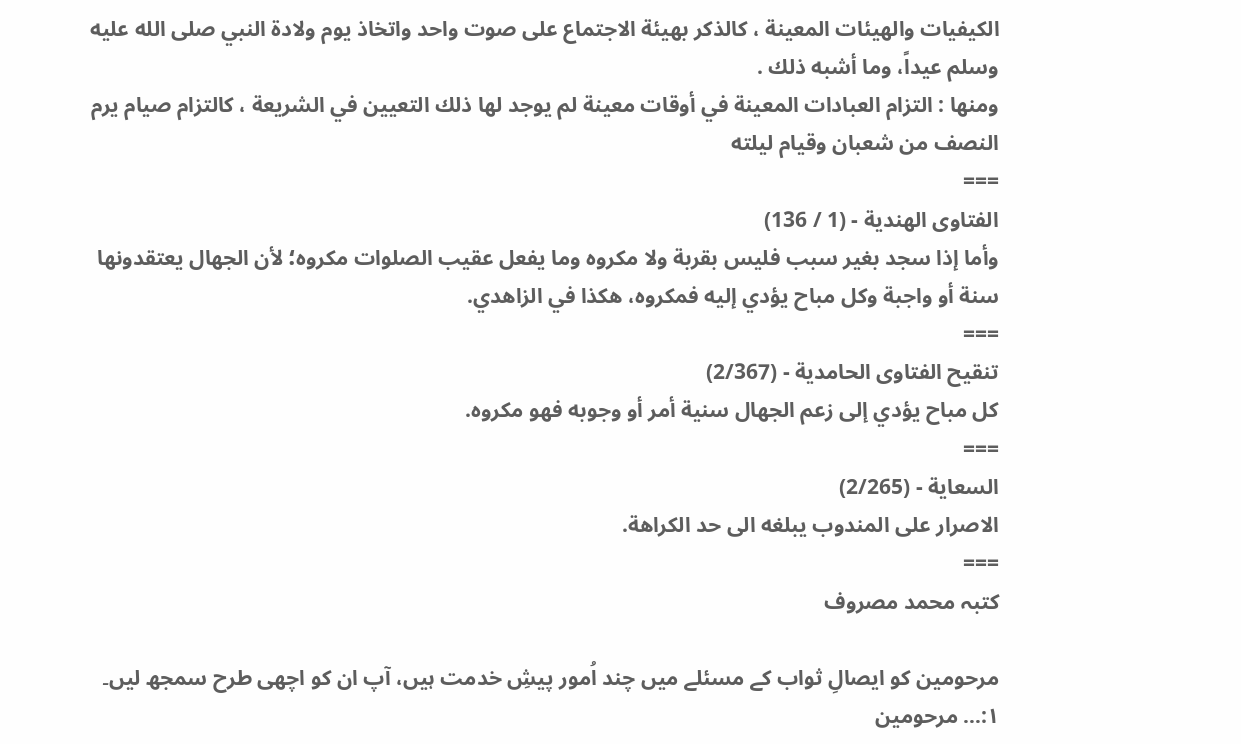الكيفيات والهيئات المعينة ، كالذكر بهيئة الاجتماع على صوت واحد واتخاذ يوم ولادة النبي صلى الله عليه وسلم عيداً، وما أشبه ذلك .
ومنها : التزام العبادات المعينة في أوقات معينة لم يوجد لها ذلك التعيين في الشريعة ، كالتزام صيام يرم النصف من شعبان وقيام ليلته
===
الفتاوى الهندية - (1 / 136)
وأما إذا سجد بغير سبب فليس بقربة ولا مكروه وما يفعل عقيب الصلوات مكروه؛ لأن الجهال يعتقدونها سنة أو واجبة وكل مباح يؤدي إليه فمكروه، هكذا في الزاهدي.
===
تنقيح الفتاوى الحامدية - (2/367)
كل مباح يؤدي إلى زعم الجهال سنية أمر أو وجوبه فهو مكروه.
===
السعاية - (2/265)
الاصرار علی المندوب یبلغه الی حد الکراهة.
===
کتبہ محمد مصروف

مرحومین کو ایصالِ ثواب کے مسئلے میں چند اُمور پیشِ خدمت ہیں، آپ ان کو اچھی طرح سمجھ لیں۔
۱:… مرحومین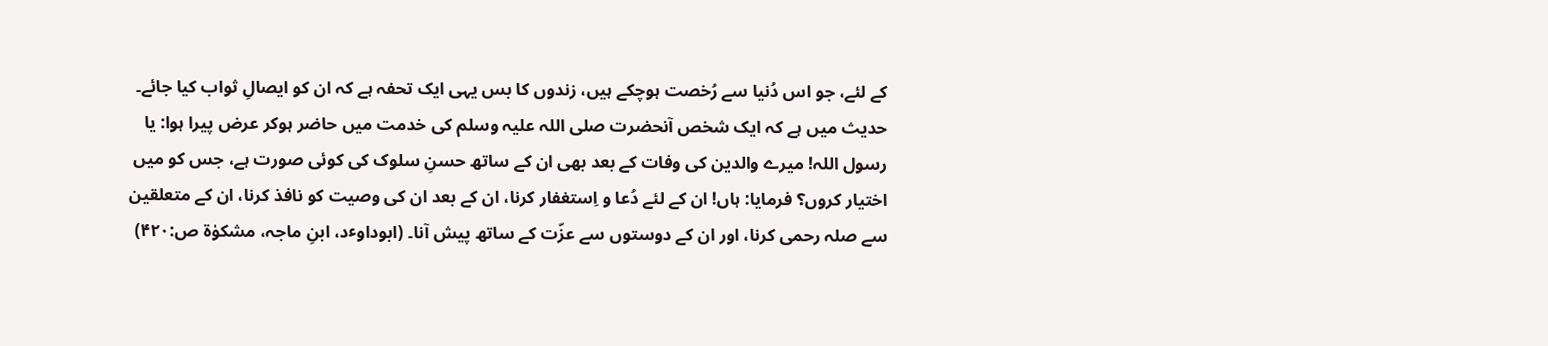کے لئے، جو اس دُنیا سے رُخصت ہوچکے ہیں، زندوں کا بس یہی ایک تحفہ ہے کہ ان کو ایصالِ ثواب کیا جائے۔ حدیث میں ہے کہ ایک شخص آنحضرت صلی اللہ علیہ وسلم کی خدمت میں حاضر ہوکر عرض پیرا ہوا: یا رسول اللہ! میرے والدین کی وفات کے بعد بھی ان کے ساتھ حسنِ سلوک کی کوئی صورت ہے، جس کو میں اختیار کروں؟ فرمایا: ہاں! ان کے لئے دُعا و اِستغفار کرنا، ان کے بعد ان کی وصیت کو نافذ کرنا، ان کے متعلقین سے صلہ رحمی کرنا، اور ان کے دوستوں سے عزّت کے ساتھ پیش آنا۔ (ابوداوٴد، ابنِ ماجہ، مشکوٰة ص:۴۲۰)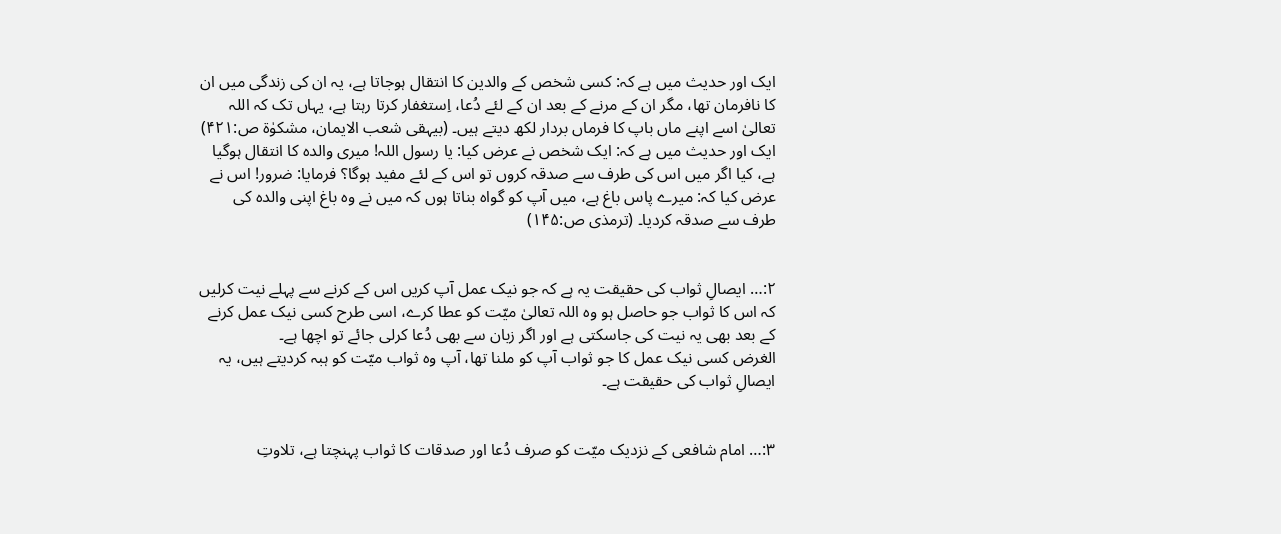ایک اور حدیث میں ہے کہ: کسی شخص کے والدین کا انتقال ہوجاتا ہے، یہ ان کی زندگی میں ان کا نافرمان تھا، مگر ان کے مرنے کے بعد ان کے لئے دُعا، اِستغفار کرتا رہتا ہے، یہاں تک کہ اللہ تعالیٰ اسے اپنے ماں باپ کا فرماں بردار لکھ دیتے ہیں۔ (بیہقی شعب الایمان، مشکوٰة ص:۴۲۱)
ایک اور حدیث میں ہے کہ: ایک شخص نے عرض کیا: یا رسول اللہ! میری والدہ کا انتقال ہوگیا ہے، کیا اگر میں اس کی طرف سے صدقہ کروں تو اس کے لئے مفید ہوگا؟ فرمایا: ضرور! اس نے عرض کیا کہ: میرے پاس باغ ہے، میں آپ کو گواہ بناتا ہوں کہ میں نے وہ باغ اپنی والدہ کی طرف سے صدقہ کردیا۔ (ترمذی ص:۱۴۵)


۲:… ایصالِ ثواب کی حقیقت یہ ہے کہ جو نیک عمل آپ کریں اس کے کرنے سے پہلے نیت کرلیں کہ اس کا ثواب جو حاصل ہو وہ اللہ تعالیٰ میّت کو عطا کرے، اسی طرح کسی نیک عمل کرنے کے بعد بھی یہ نیت کی جاسکتی ہے اور اگر زبان سے بھی دُعا کرلی جائے تو اچھا ہے۔
الغرض کسی نیک عمل کا جو ثواب آپ کو ملنا تھا، آپ وہ ثواب میّت کو ہبہ کردیتے ہیں، یہ ایصالِ ثواب کی حقیقت ہے۔


۳:… امام شافعی کے نزدیک میّت کو صرف دُعا اور صدقات کا ثواب پہنچتا ہے، تلاوتِ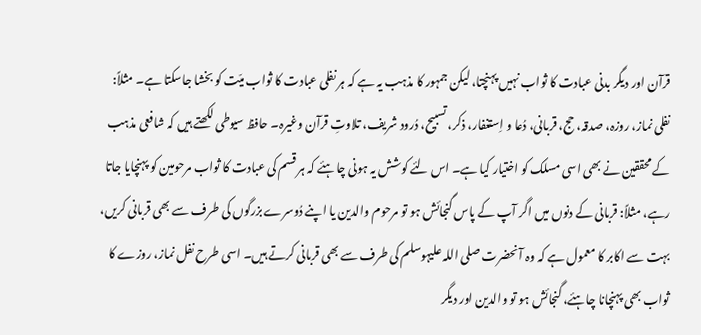قرآن اور دیگر بدنی عبادت کا ثواب نہیں پہنچتا، لیکن جمہور کا مذہب یہ ہے کہ ہر نفلی عبادت کا ثواب میّت کو بخشا جاسکتا ہے۔ مثلاً: نفلی نماز، روزہ، صدقہ، حج، قربانی، دُعا و اِستغفار، ذکر، تسبیح، دُرود شریف، تلاوتِ قرآن وغیرہ۔ حافظ سیوطی لکھتے ہیں کہ شافعی مذہب کے محققین نے بھی اسی مسلک کو اختیار کیا ہے۔ اس لئے کوشش یہ ہونی چاہئے کہ ہر قسم کی عبادت کا ثواب مرحومین کو پہنچایا جاتا رہے، مثلاً: قربانی کے دنوں میں اگر آپ کے پاس گنجائش ہو تو مرحوم والدین یا اپنے دُوسرے بزرگوں کی طرف سے بھی قربانی کریں، بہت سے اکابر کا معمول ہے کہ وہ آنحضرت صلی اللہ علیہوسلم کی طرف سے بھی قربانی کرتے ہیں۔ اسی طرح نفل نماز، روزے کا ثواب بھی پہنچانا چاہئے، گنجائش ہو تو والدین اور دیگر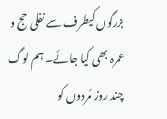بزرگوں کیطرف سے نفلی حج و عمرہ بھی کیا جائے۔ ہم لوگ چند روز مُردوں کو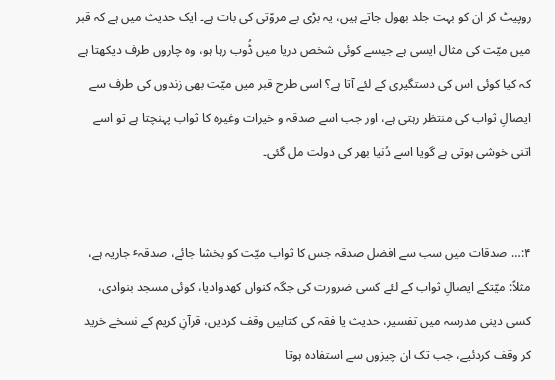روپیٹ کر ان کو بہت جلد بھول جاتے ہیں، یہ بڑی بے مروّتی کی بات ہے۔ ایک حدیث میں ہے کہ قبر میں میّت کی مثال ایسی ہے جیسے کوئی شخص دریا میں ڈُوب رہا ہو، وہ چاروں طرف دیکھتا ہے کہ کیا کوئی اس کی دستگیری کے لئے آتا ہے؟ اسی طرح قبر میں میّت بھی زندوں کی طرف سے ایصالِ ثواب کی منتظر رہتی ہے، اور جب اسے صدقہ و خیرات وغیرہ کا ثواب پہنچتا ہے تو اسے اتنی خوشی ہوتی ہے گویا اسے دُنیا بھر کی دولت مل گئی۔


۴:… صدقات میں سب سے افضل صدقہ جس کا ثواب میّت کو بخشا جائے، صدقہٴ جاریہ ہے، مثلاً: میّتکے ایصالِ ثواب کے لئے کسی ضرورت کی جگہ کنواں کھدوادیا، کوئی مسجد بنوادی، کسی دینی مدرسہ میں تفسیر، حدیث یا فقہ کی کتابیں وقف کردیں، قرآنِ کریم کے نسخے خرید کر وقف کردئیے، جب تک ان چیزوں سے استفادہ ہوتا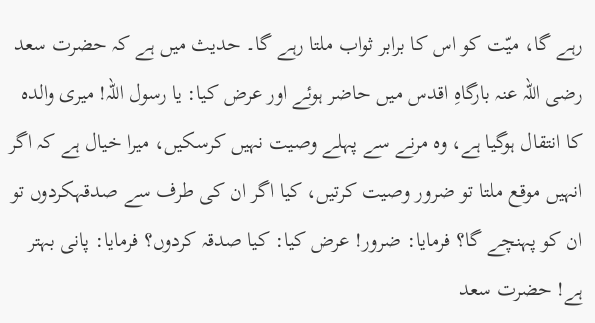رہے گا، میّت کو اس کا برابر ثواب ملتا رہے گا۔ حدیث میں ہے کہ حضرت سعد رضی اللہ عنہ بارگاہِ اقدس میں حاضر ہوئے اور عرض کیا: یا رسول اللہ! میری والدہ کا انتقال ہوگیا ہے، وہ مرنے سے پہلے وصیت نہیں کرسکیں، میرا خیال ہے کہ اگر انہیں موقع ملتا تو ضرور وصیت کرتیں، کیا اگر ان کی طرف سے صدقہکردوں تو ان کو پہنچے گا؟ فرمایا: ضرور! عرض کیا: کیا صدقہ کردوں؟ فرمایا: پانی بہتر ہے! حضرت سعد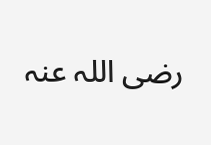رضی اللہ عنہ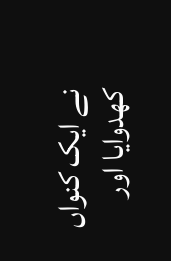نے ایک کنواں کھدوایا اور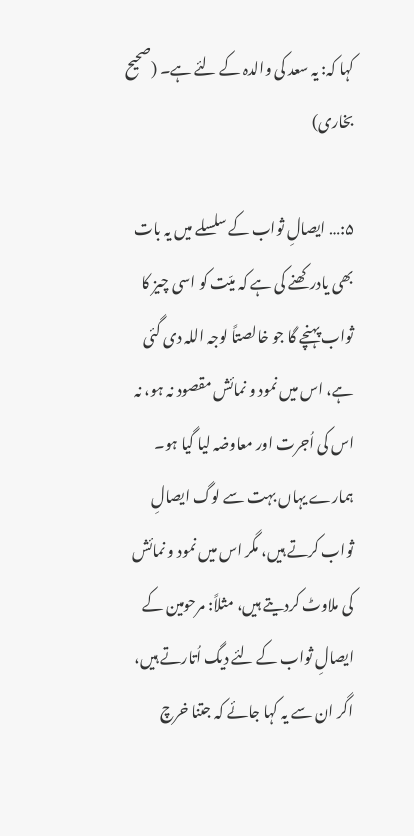کہا کہ: یہ سعد کی والدہ کے لئے ہے۔ (صحیح بخاری)

۵:… ایصالِ ثواب کے سلسلے میں یہ بات بھی یادرکھنے کی ہے کہ میّت کو اسی چیز کا ثواب پہنچے گا جو خالصتاً لوجہ اللہ دی گئی ہے، اس میں نمود و نمائش مقصود نہ ہو، نہ اس کی اُجرت اور معاوضہ لیا گیا ہو۔ ہمارے یہاں بہت سے لوگ ایصالِ ثواب کرتے ہیں، مگر اس میں نمود و نمائش کی ملاوٹ کردیتے ہیں، مثلاً: مرحومین کے ایصالِ ثواب کے لئے دیگ اُتارتے ہیں، اگر ان سے یہ کہا جائے کہ جتنا خرچ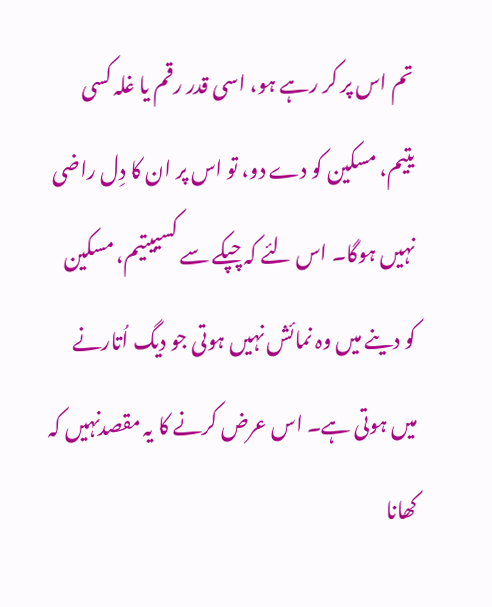تم اس پر کر رہے ہو، اسی قدر رقم یا غلہ کسی یتیم، مسکین کو دے دو، تو اس پر ان کا دِل راضی نہیں ہوگا۔ اس لئے کہ چپکے سے کسییتیم، مسکین کو دینے میں وہ نمائش نہیں ہوتی جو دیگ اُتارنے میں ہوتی ہے۔ اس عرض کرنے کا یہ مقصدنہیں کہ کھانا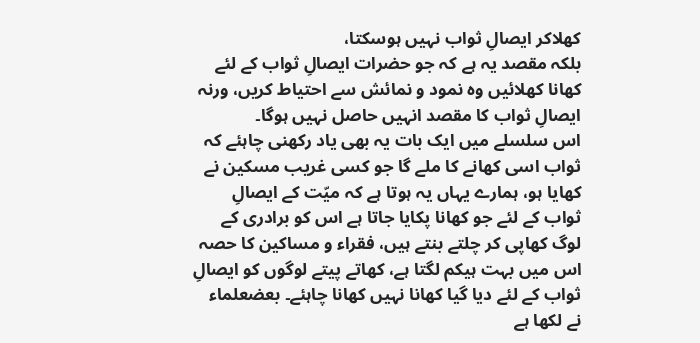کھلاکر ایصالِ ثواب نہیں ہوسکتا،
بلکہ مقصد یہ ہے کہ جو حضرات ایصالِ ثواب کے لئے کھانا کھلائیں وہ نمود و نمائش سے احتیاط کریں، ورنہ ایصالِ ثواب کا مقصد انہیں حاصل نہیں ہوگا۔
اس سلسلے میں ایک بات یہ بھی یاد رکھنی چاہئے کہ ثواب اسی کھانے کا ملے گا جو کسی غریب مسکین نے کھایا ہو، ہمارے یہاں یہ ہوتا ہے کہ میّت کے ایصالِ ثواب کے لئے جو کھانا پکایا جاتا ہے اس کو برادری کے لوگ کھاپی کر چلتے بنتے ہیں، فقراء و مساکین کا حصہ اس میں بہت ہیکم لگتا ہے، کھاتے پیتے لوگوں کو ایصالِ ثواب کے لئے دیا گیا کھانا نہیں کھانا چاہئے۔ بعضعلماء نے لکھا ہے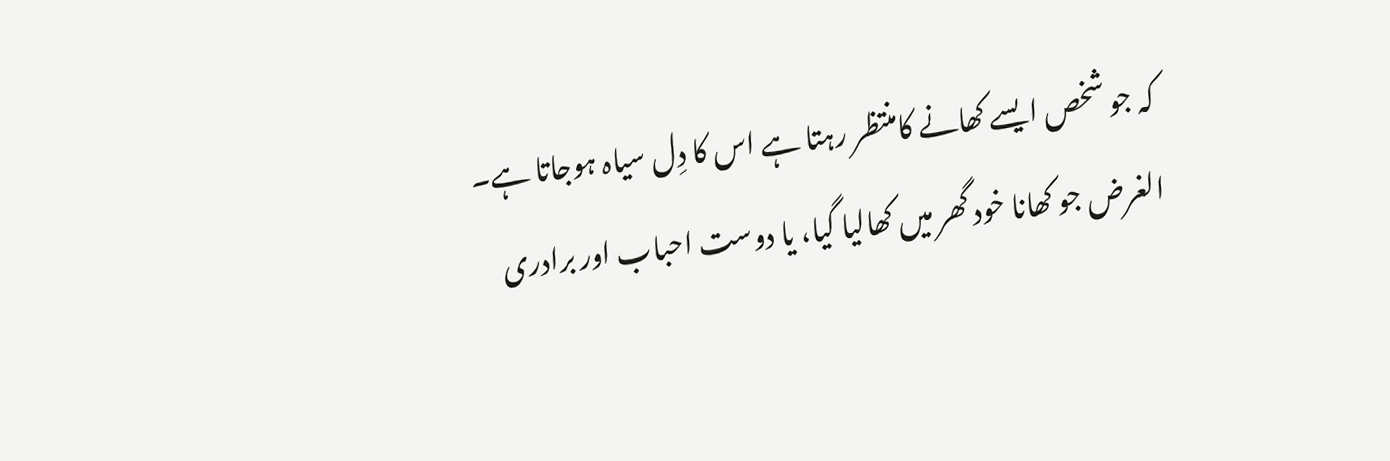کہ جو شخص ایسے کھانے کامنتظر رہتا ہے اس کا دِل سیاہ ہوجاتا ہے۔ الغرض جو کھانا خود گھر میں کھالیا گیا، یا دوست احباب اور برادری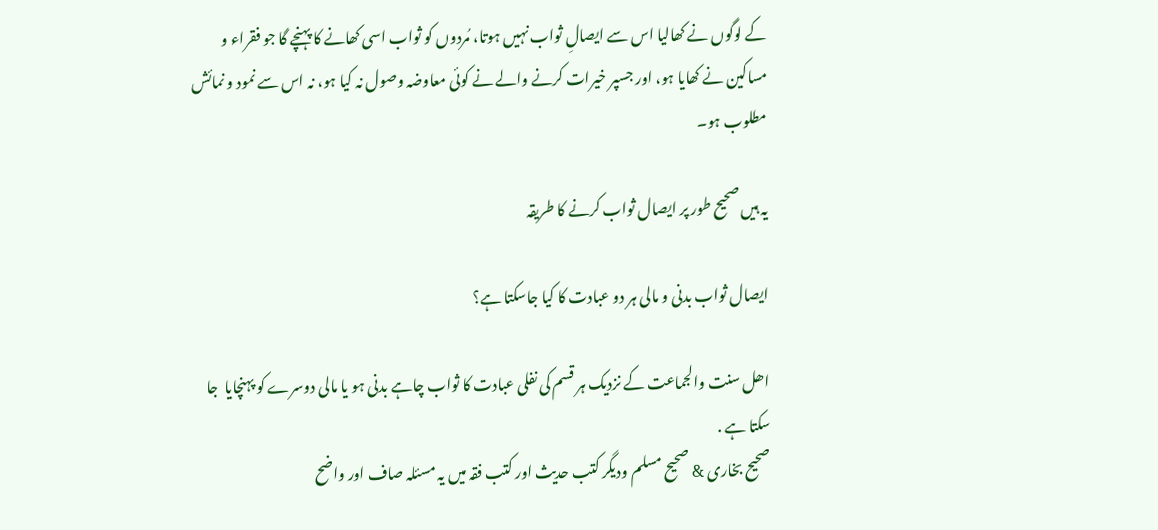کے لوگوں نے کھالیا اس سے ایصالِ ثواب نہیں ہوتا، مُردوں کو ثواب اسی کھانے کا پہنچے گا جو فقراء و مساکین نے کھایا ہو، اور جسپر خیرات کرنے والے نے کوئی معاوضہ وصول نہ کیا ہو، نہ اس سے نمود و نمائش مطلوب ہو۔

یہ ہیں صحیح طور پر ایصال ثواب کرنے کا طریقہ

ایصال ثواب بدنی و مالی ہر دو عبادت کا کیا جاسکتا ہے؟

اھل سنت والجماعت کے نزدیک ہر قسم کی نفلی عبادت کا ثواب چاہے بدنی ہو یا مالی دوسرے کو پہنچایا  جا سکتا ہے .
صحیح بخاری & صحیح مسلم ودیگر کتب حدیث اور کتب فقہ میں یہ مسئلہ صاف اور واضح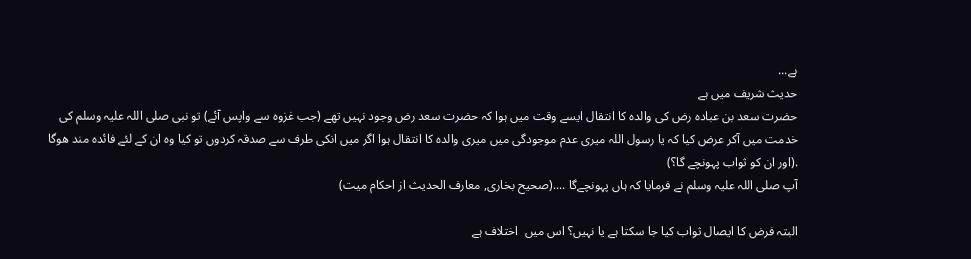ہے...
حدیث شریف میں ہے
حضرت سعد بن عبادہ رض کی والدہ کا انتقال ایسے وقت میں ہوا کہ حضرت سعد رض وجود نہیں تھے (جب غزوہ سے واپس آئے) تو نبی صلی اللہ علیہ وسلم کی خدمت میں آکر عرض کیا کہ یا رسول اللہ میری عدم موجودگی میں میری والدہ کا انتقال ہوا اگر میں انکی طرف سے صدقہ کردوں تو کیا وہ ان کے لئے فائدہ مند ھوگا .(اور ان کو ثواب پہونچے گا؟)
آپ صلی اللہ علیہ وسلم نے فرمایا کہ ہاں پہونچےگا ....(صحیح بخاری, معارف الحدیث از احکام میت)

البتہ فرض کا ایصال ثواب کیا جا سکتا ہے یا نہیں؟ اس میں  اختلاف ہے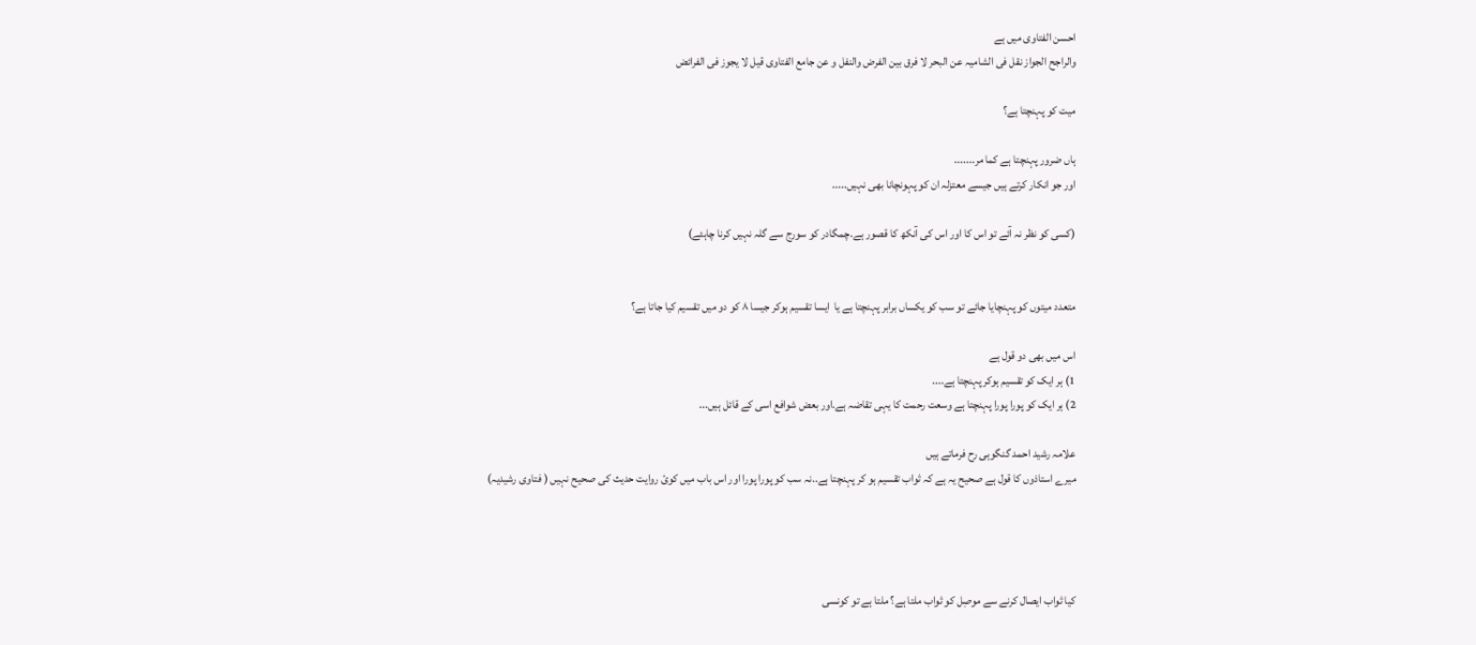احسن الفتاوی میں ہے
والراجح الجواز نقل فی الشامیہ عن البحر لا فرق بین الفرض والنفل و عن جامع الفتاوی قیل لا یجوز فی الفرائض

میت کو پہنچتا ہے؟

ہاں ضرور پہنچتا ہے کما مر.......
اور جو انکار کرتے ہیں جیسے معتزلہ ان کو پہونچانا بھی نہیں.....

(کسی کو نظر نہ آئے تو اس کا اور اس کی آنکھ کا قصور ہے.چمگادر کو سورج سے گلہ نہیں کرنا چاہئے)


متعدد میتوں کو پہنچایا جائے تو سب کو یکساں برابر پہنچتا ہے یا  ایسا تقسیم ہوکر جیسا ۸ کو دو میں تقسیم کیا جاتا ہے؟

اس میں بھی دو قول ہے
1) ہر ایک کو تقسیم ہوکر پہنچتا ہے....
2) ہر ایک کو پورا پورا پہنچتا ہے وسعت رحمت کا یہی تقاضہ ہے.اور بعض شوافع اسی کے قائل ہیں...

علامہ رشید احمد گنگوہی رح فرماتے ہیں
میرے استاذوں کا قول ہے صحیح یہ ہے کہ ثواب تقسیم ہو کر پہنچتا ہے..نہ سب کو پورا پورا اور اس باب میں کوئ روایت حدیث کی صحیح نہیں ( فتاوی رشیدیہ)




کیا ثواب ایصال کرنے سے موصِل کو ثواب ملتا ہے؟ ملتا ہے تو کونسی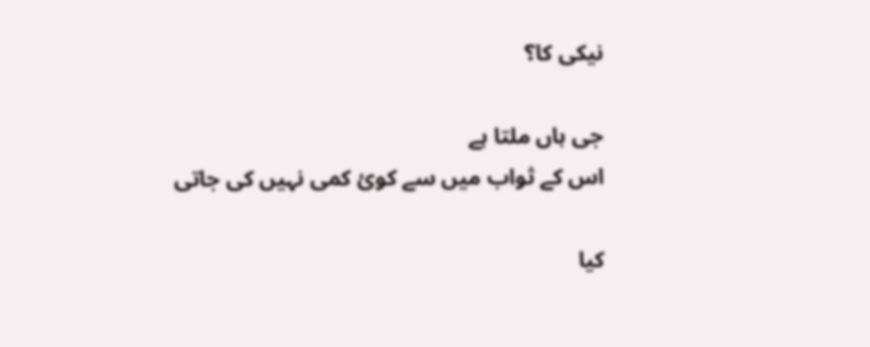نیکی کا؟

جی ہاں ملتا ہے
اس کے ثواب میں سے کوئ کمی نہیں کی جاتی

کیا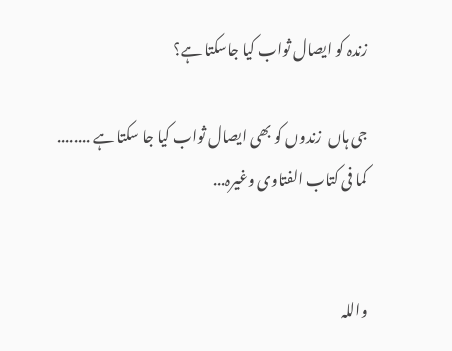زندہ کو ایصال ثواب کیا جاسکتا ہے؟

جی ہاں  زندوں کو بھی ایصال ثواب کیا جا سکتا ہے ........
کما فی کتاب الفتاوی وغیرہ...


واللہ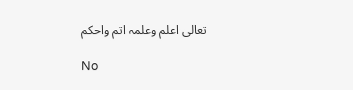تعالی اعلم وعلمہ اتم واحکم

No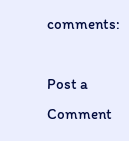comments:

Post a Comment